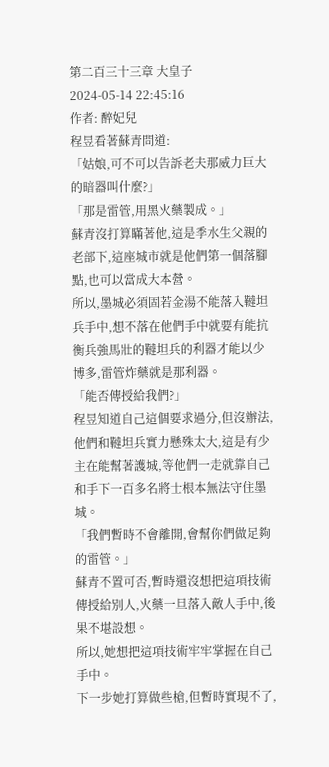第二百三十三章 大皇子
2024-05-14 22:45:16
作者: 醉妃兒
程昱看著蘇青問道:
「姑娘,可不可以告訴老夫那威力巨大的暗器叫什麼?」
「那是雷管,用黑火藥製成。」
蘇青沒打算瞞著他,這是季水生父親的老部下,這座城市就是他們第一個落腳點,也可以當成大本營。
所以,墨城必須固若金湯不能落入韃坦兵手中,想不落在他們手中就要有能抗衡兵強馬壯的韃坦兵的利器才能以少博多,雷管炸藥就是那利器。
「能否傳授給我們?」
程昱知道自己這個要求過分,但沒辦法,他們和韃坦兵實力懸殊太大,這是有少主在能幫著護城,等他們一走就靠自己和手下一百多名將士根本無法守住墨城。
「我們暫時不會離開,會幫你們做足夠的雷管。」
蘇青不置可否,暫時還沒想把這項技術傳授給別人,火藥一旦落入敵人手中,後果不堪設想。
所以,她想把這項技術牢牢掌握在自己手中。
下一步她打算做些槍,但暫時實現不了,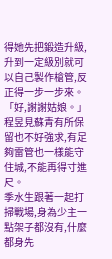得她先把鍛造升級,升到一定級別就可以自己製作槍管,反正得一步一步來。
「好,謝謝姑娘。」
程昱見蘇青有所保留也不好強求,有足夠雷管也一樣能守住城,不能再得寸進尺。
季水生跟著一起打掃戰場,身為少主一點架子都沒有,什麼都身先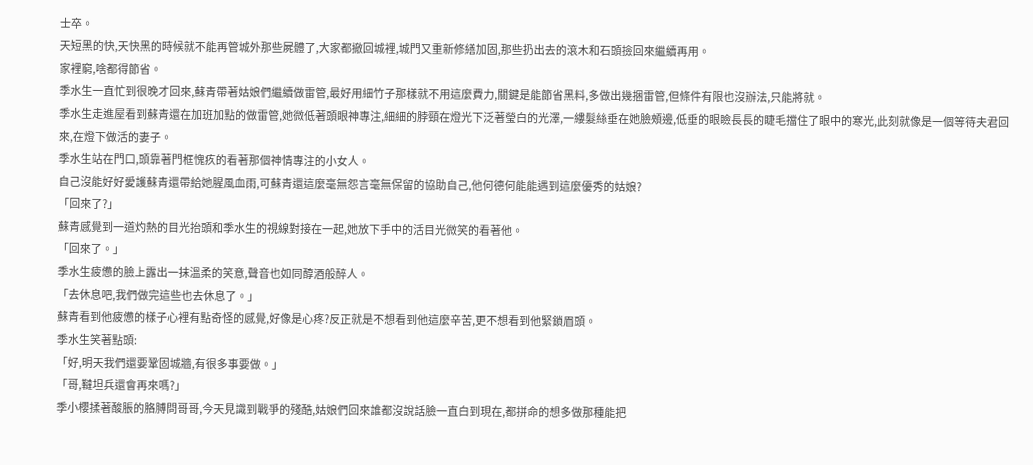士卒。
天短黑的快,天快黑的時候就不能再管城外那些屍體了,大家都撤回城裡,城門又重新修繕加固,那些扔出去的滾木和石頭撿回來繼續再用。
家裡窮,啥都得節省。
季水生一直忙到很晚才回來,蘇青帶著姑娘們繼續做雷管,最好用細竹子那樣就不用這麼費力,關鍵是能節省黑料,多做出幾捆雷管,但條件有限也沒辦法,只能將就。
季水生走進屋看到蘇青還在加班加點的做雷管,她微低著頭眼神專注,細細的脖頸在燈光下泛著瑩白的光澤,一縷髮絲垂在她臉頰邊,低垂的眼瞼長長的睫毛擋住了眼中的寒光,此刻就像是一個等待夫君回來,在燈下做活的妻子。
季水生站在門口,頭靠著門框愧疚的看著那個神情專注的小女人。
自己沒能好好愛護蘇青還帶給她腥風血雨,可蘇青還這麼毫無怨言毫無保留的協助自己,他何德何能能遇到這麼優秀的姑娘?
「回來了?」
蘇青感覺到一道灼熱的目光抬頭和季水生的視線對接在一起,她放下手中的活目光微笑的看著他。
「回來了。」
季水生疲憊的臉上露出一抹溫柔的笑意,聲音也如同醇酒般醉人。
「去休息吧,我們做完這些也去休息了。」
蘇青看到他疲憊的樣子心裡有點奇怪的感覺,好像是心疼?反正就是不想看到他這麼辛苦,更不想看到他緊鎖眉頭。
季水生笑著點頭:
「好,明天我們還要鞏固城牆,有很多事要做。」
「哥,韃坦兵還會再來嗎?」
季小櫻揉著酸脹的胳膊問哥哥,今天見識到戰爭的殘酷,姑娘們回來誰都沒說話臉一直白到現在,都拼命的想多做那種能把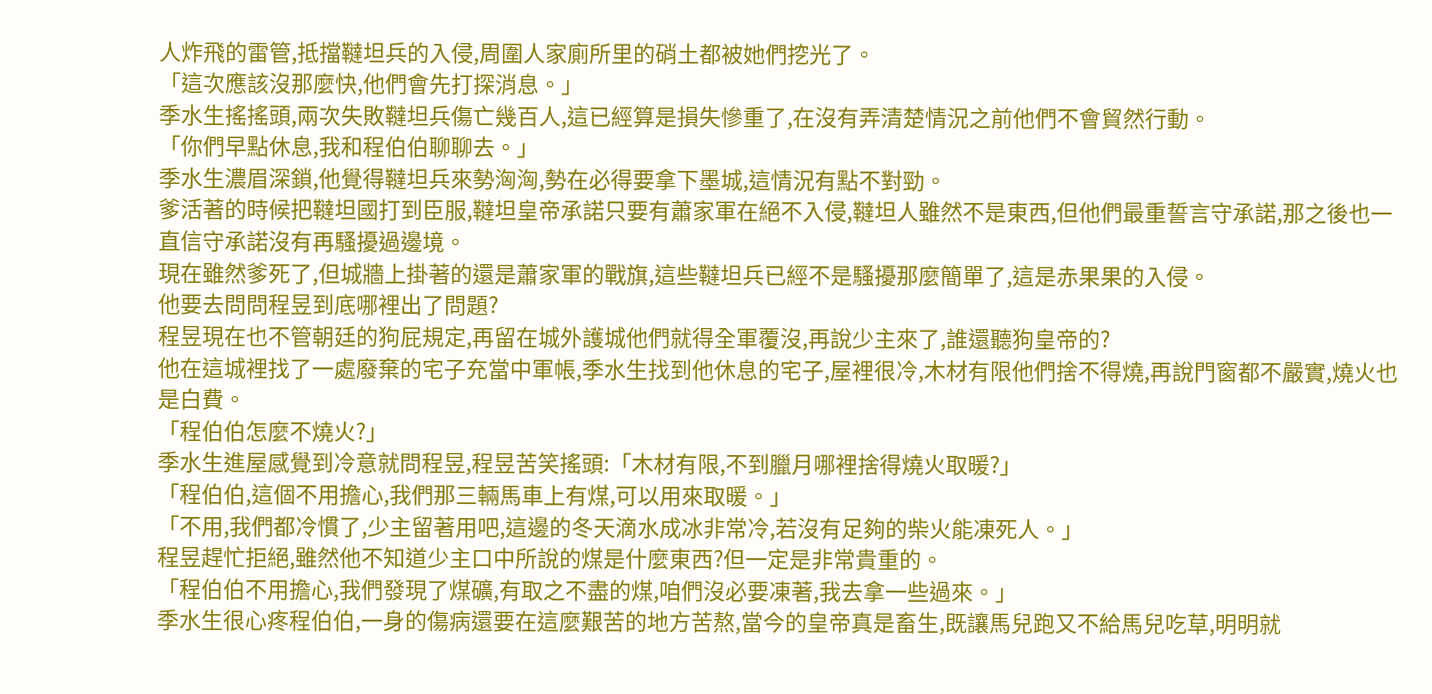人炸飛的雷管,抵擋韃坦兵的入侵,周圍人家廁所里的硝土都被她們挖光了。
「這次應該沒那麼快,他們會先打探消息。」
季水生搖搖頭,兩次失敗韃坦兵傷亡幾百人,這已經算是損失慘重了,在沒有弄清楚情況之前他們不會貿然行動。
「你們早點休息,我和程伯伯聊聊去。」
季水生濃眉深鎖,他覺得韃坦兵來勢洶洶,勢在必得要拿下墨城,這情況有點不對勁。
爹活著的時候把韃坦國打到臣服,韃坦皇帝承諾只要有蕭家軍在絕不入侵,韃坦人雖然不是東西,但他們最重誓言守承諾,那之後也一直信守承諾沒有再騷擾過邊境。
現在雖然爹死了,但城牆上掛著的還是蕭家軍的戰旗,這些韃坦兵已經不是騷擾那麼簡單了,這是赤果果的入侵。
他要去問問程昱到底哪裡出了問題?
程昱現在也不管朝廷的狗屁規定,再留在城外護城他們就得全軍覆沒,再說少主來了,誰還聽狗皇帝的?
他在這城裡找了一處廢棄的宅子充當中軍帳,季水生找到他休息的宅子,屋裡很冷,木材有限他們捨不得燒,再說門窗都不嚴實,燒火也是白費。
「程伯伯怎麼不燒火?」
季水生進屋感覺到冷意就問程昱,程昱苦笑搖頭:「木材有限,不到臘月哪裡捨得燒火取暖?」
「程伯伯,這個不用擔心,我們那三輛馬車上有煤,可以用來取暖。」
「不用,我們都冷慣了,少主留著用吧,這邊的冬天滴水成冰非常冷,若沒有足夠的柴火能凍死人。」
程昱趕忙拒絕,雖然他不知道少主口中所說的煤是什麼東西?但一定是非常貴重的。
「程伯伯不用擔心,我們發現了煤礦,有取之不盡的煤,咱們沒必要凍著,我去拿一些過來。」
季水生很心疼程伯伯,一身的傷病還要在這麼艱苦的地方苦熬,當今的皇帝真是畜生,既讓馬兒跑又不給馬兒吃草,明明就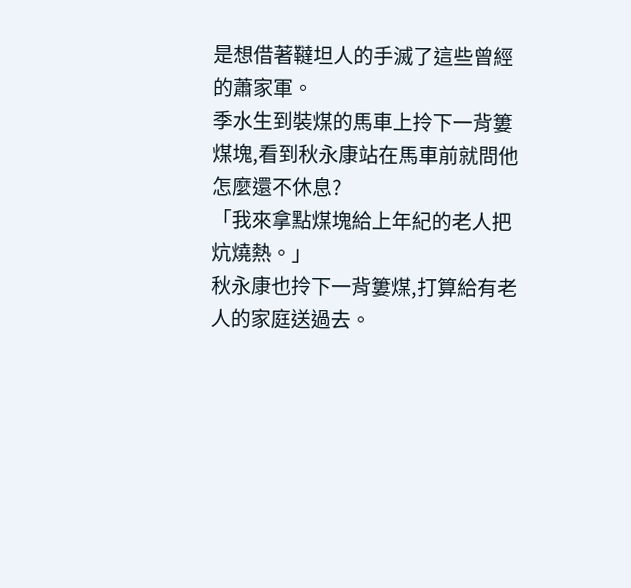是想借著韃坦人的手滅了這些曾經的蕭家軍。
季水生到裝煤的馬車上拎下一背簍煤塊,看到秋永康站在馬車前就問他怎麼還不休息?
「我來拿點煤塊給上年紀的老人把炕燒熱。」
秋永康也拎下一背簍煤,打算給有老人的家庭送過去。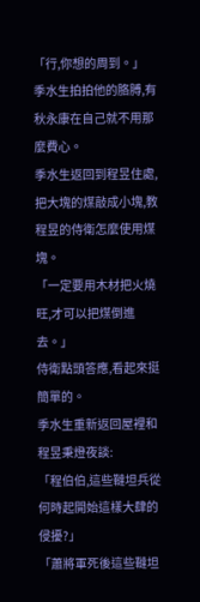「行,你想的周到。」
季水生拍拍他的胳膊,有秋永康在自己就不用那麼費心。
季水生返回到程昱住處,把大塊的煤敲成小塊,教程昱的侍衛怎麼使用煤塊。
「一定要用木材把火燒旺,才可以把煤倒進去。」
侍衛點頭答應,看起來挺簡單的。
季水生重新返回屋裡和程昱秉燈夜談:
「程伯伯,這些韃坦兵從何時起開始這樣大肆的侵擾?」
「蕭將軍死後這些韃坦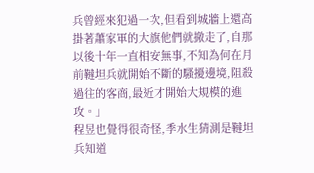兵曾經來犯過一次,但看到城牆上還高掛著蕭家軍的大旗他們就撤走了,自那以後十年一直相安無事,不知為何在月前韃坦兵就開始不斷的騷擾邊境,阻殺過往的客商,最近才開始大規模的進攻。」
程昱也覺得很奇怪,季水生猜測是韃坦兵知道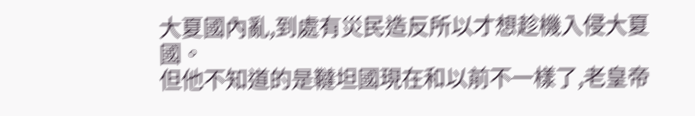大夏國內亂,到處有災民造反所以才想趁機入侵大夏國。
但他不知道的是韃坦國現在和以前不一樣了,老皇帝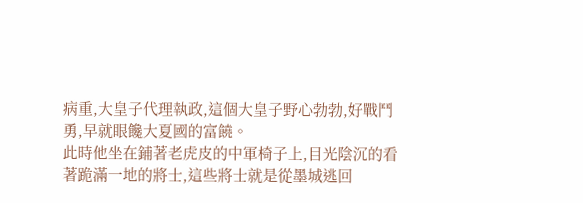病重,大皇子代理執政,這個大皇子野心勃勃,好戰鬥勇,早就眼饞大夏國的富饒。
此時他坐在鋪著老虎皮的中軍椅子上,目光陰沉的看著跪滿一地的將士,這些將士就是從墨城逃回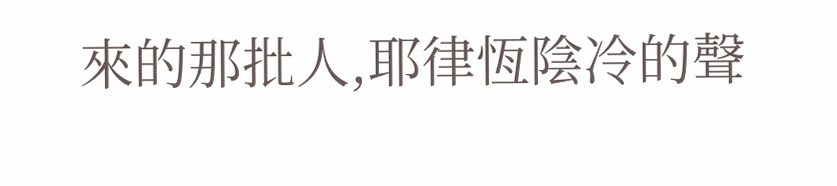來的那批人,耶律恆陰冷的聲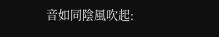音如同陰風吹起: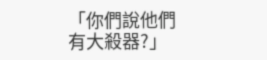「你們說他們有大殺器?」